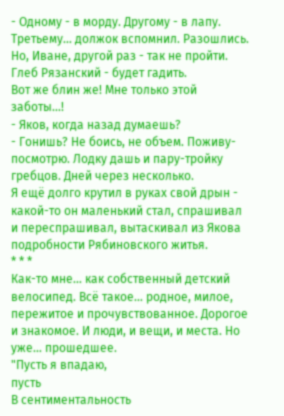- Одному - в морду. Другому - в лапу. Третьему… должок вспомнил. Разошлись. Но, Иване, другой раз - так не пройти. Глеб Рязанский - будет гадить.
Вот же блин же! Мне только этой заботы…!
- Яков, когда назад думаешь?
- Гонишь? Не боись, не объем. Поживу-посмотрю. Лодку дашь и пару-тройку гребцов. Дней через несколько.
Я ещё долго крутил в руках свой дрын - какой-то он маленький стал, спрашивал и переспрашивал, вытаскивал из Якова подробности Рябиновского житья.
* * *
Как-то мне… как собственный детский велосипед. Всё такое… родное, милое, пережитое и прочувствованное. Дорогое и знакомое. И люди, и вещи, и места. Но уже… прошедшее.
"Пусть я впадаю,
пусть
В сентиментальность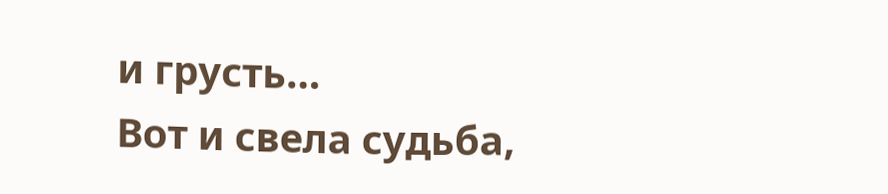и грусть…
Вот и свела судьба,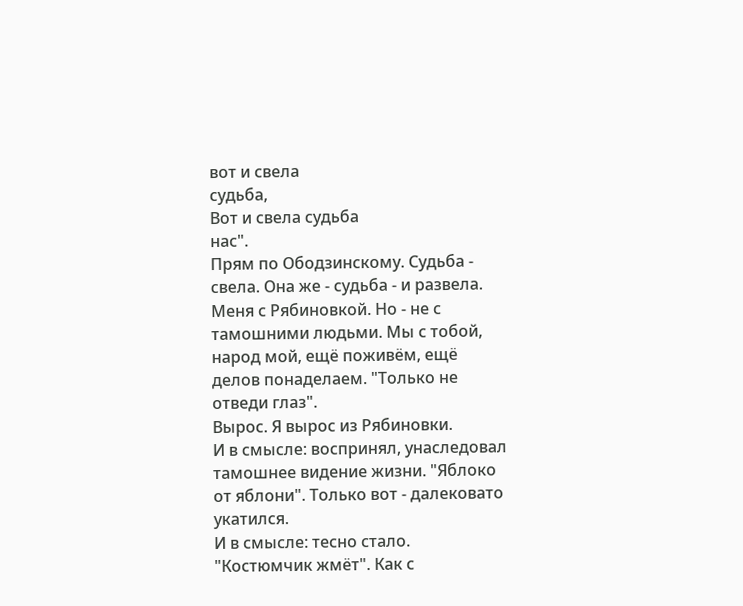вот и свела
судьба,
Вот и свела судьба
нас".
Прям по Ободзинскому. Судьба - свела. Она же - судьба - и развела. Меня с Рябиновкой. Но - не с тамошними людьми. Мы с тобой, народ мой, ещё поживём, ещё делов понаделаем. "Только не отведи глаз".
Вырос. Я вырос из Рябиновки.
И в смысле: воспринял, унаследовал тамошнее видение жизни. "Яблоко от яблони". Только вот - далековато укатился.
И в смысле: тесно стало. "Костюмчик жмёт". Как с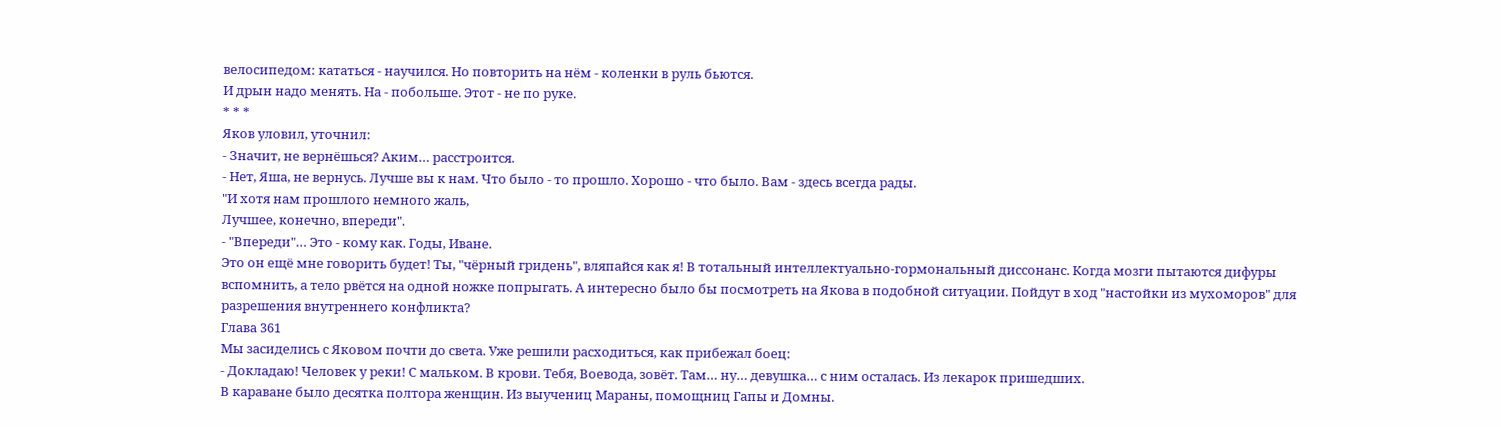велосипедом: кататься - научился. Но повторить на нём - коленки в руль бьются.
И дрын надо менять. На - побольше. Этот - не по руке.
* * *
Яков уловил, уточнил:
- Значит, не вернёшься? Аким… расстроится.
- Нет, Яша, не вернусь. Лучше вы к нам. Что было - то прошло. Хорошо - что было. Вам - здесь всегда рады.
"И хотя нам прошлого немного жаль,
Лучшее, конечно, впереди".
- "Впереди"… Это - кому как. Годы, Иване.
Это он ещё мне говорить будет! Ты, "чёрный гридень", вляпайся как я! В тотальный интеллектуально-гормональный диссонанс. Когда мозги пытаются дифуры вспомнить, а тело рвётся на одной ножке попрыгать. А интересно было бы посмотреть на Якова в подобной ситуации. Пойдут в ход "настойки из мухоморов" для разрешения внутреннего конфликта?
Глава 361
Мы засиделись с Яковом почти до света. Уже решили расходиться, как прибежал боец:
- Докладаю! Человек у реки! С мальком. В крови. Тебя, Воевода, зовёт. Там… ну… девушка… с ним осталась. Из лекарок пришедших.
В караване было десятка полтора женщин. Из выучениц Мараны, помощниц Гапы и Домны.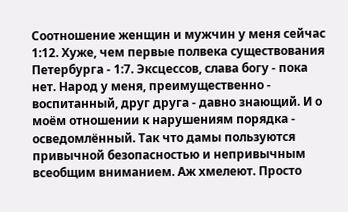Соотношение женщин и мужчин у меня сейчас 1:12. Хуже, чем первые полвека существования Петербурга - 1:7. Эксцессов, слава богу - пока нет. Народ у меня, преимущественно - воспитанный, друг друга - давно знающий. И о моём отношении к нарушениям порядка - осведомлённый. Так что дамы пользуются привычной безопасностью и непривычным всеобщим вниманием. Аж хмелеют. Просто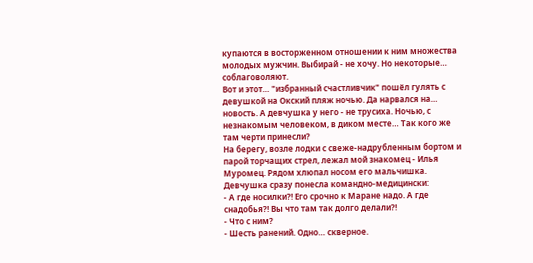купаются в восторженном отношении к ним множества молодых мужчин. Выбирай - не хочу. Но некоторые… соблаговоляют.
Вот и этот… "избранный счастливчик" пошёл гулять с девушкой на Окский пляж ночью. Да нарвался на… новость. А девчушка у него - не трусиха. Ночью, с незнакомым человеком, в диком месте… Так кого же там черти принесли?
На берегу, возле лодки с свеже-надрубленным бортом и парой торчащих стрел, лежал мой знакомец - Илья Муромец. Рядом хлюпал носом его мальчишка. Девчушка сразу понесла командно-медицински:
- А где носилки?! Его срочно к Маране надо. А где снадобья?! Вы что там так долго делали?!
- Что с ним?
- Шесть ранений. Одно… скверное.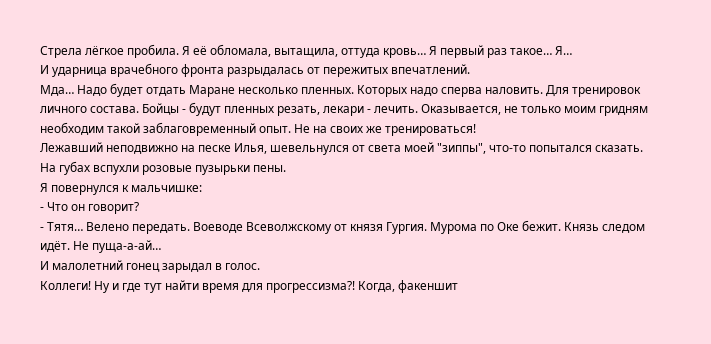Стрела лёгкое пробила. Я её обломала, вытащила, оттуда кровь… Я первый раз такое… Я…
И ударница врачебного фронта разрыдалась от пережитых впечатлений.
Мда… Надо будет отдать Маране несколько пленных. Которых надо сперва наловить. Для тренировок личного состава. Бойцы - будут пленных резать, лекари - лечить. Оказывается, не только моим гридням необходим такой заблаговременный опыт. Не на своих же тренироваться!
Лежавший неподвижно на песке Илья, шевельнулся от света моей "зиппы", что-то попытался сказать. На губах вспухли розовые пузырьки пены.
Я повернулся к мальчишке:
- Что он говорит?
- Тятя… Велено передать. Воеводе Всеволжскому от князя Гургия. Мурома по Оке бежит. Князь следом идёт. Не пуща-а-ай…
И малолетний гонец зарыдал в голос.
Коллеги! Ну и где тут найти время для прогрессизма?! Когда, факеншит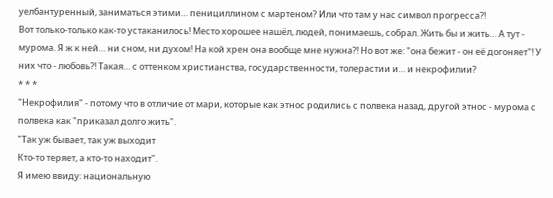уелбантуренный, заниматься этими… пенициллином с мартеном? Или что там у нас символ прогресса?!
Вот только-только как-то устаканилось! Место хорошее нашёл, людей, понимаешь, собрал. Жить бы и жить… А тут - мурома. Я ж к ней… ни сном, ни духом! На кой хрен она вообще мне нужна?! Но вот же: "она бежит - он её догоняет"! У них что - любовь?! Такая… с оттенком христианства, государственности, толерастии и… и некрофилии?
* * *
"Некрофилия" - потому что в отличие от мари, которые как этнос родились с полвека назад, другой этнос - мурома с полвека как "приказал долго жить".
"Так уж бывает, так уж выходит
Кто-то теряет, а кто-то находит".
Я имею ввиду: национальную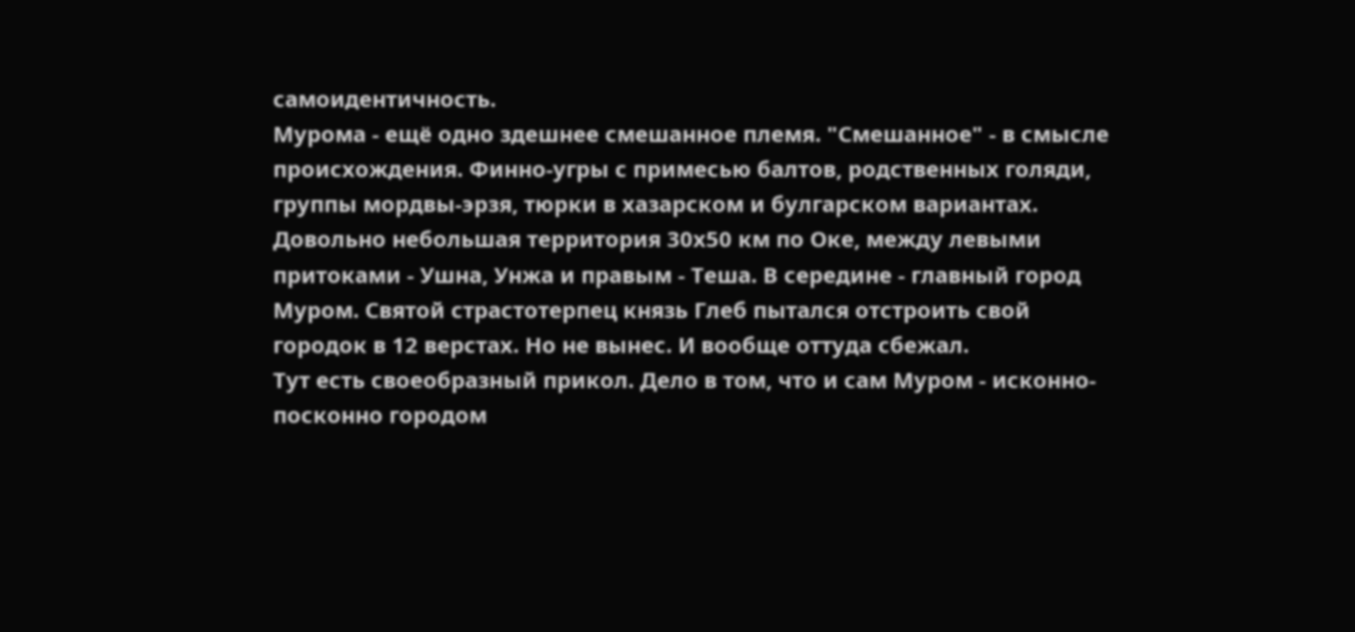самоидентичность.
Мурома - ещё одно здешнее смешанное племя. "Смешанное" - в смысле происхождения. Финно-угры с примесью балтов, родственных голяди, группы мордвы-эрзя, тюрки в хазарском и булгарском вариантах. Довольно небольшая территория 30х50 км по Оке, между левыми притоками - Ушна, Унжа и правым - Теша. В середине - главный город Муром. Святой страстотерпец князь Глеб пытался отстроить свой городок в 12 верстах. Но не вынес. И вообще оттуда сбежал.
Тут есть своеобразный прикол. Дело в том, что и сам Муром - исконно-посконно городом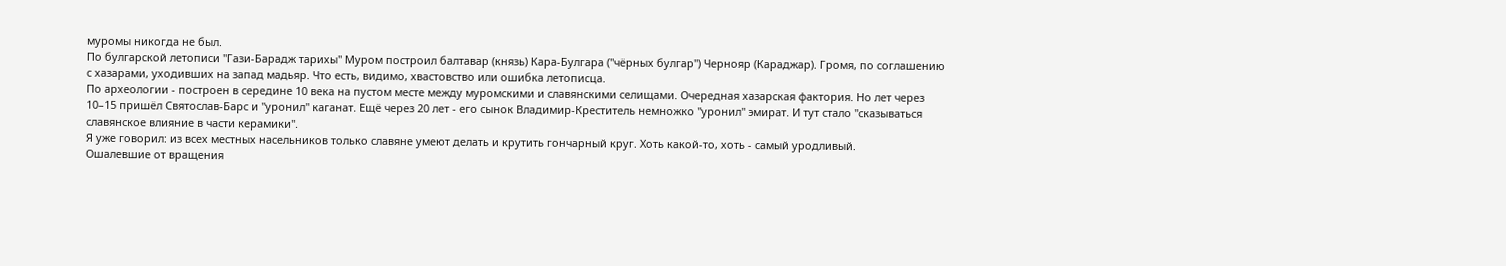муромы никогда не был.
По булгарской летописи "Гази-Барадж тарихы" Муром построил балтавар (князь) Кара-Булгара ("чёрных булгар") Чернояр (Караджар). Громя, по соглашению с хазарами, уходивших на запад мадьяр. Что есть, видимо, хвастовство или ошибка летописца.
По археологии - построен в середине 10 века на пустом месте между муромскими и славянскими селищами. Очередная хазарская фактория. Но лет через 10–15 пришёл Святослав-Барс и "уронил" каганат. Ещё через 20 лет - его сынок Владимир-Креститель немножко "уронил" эмират. И тут стало "сказываться славянское влияние в части керамики".
Я уже говорил: из всех местных насельников только славяне умеют делать и крутить гончарный круг. Хоть какой-то, хоть - самый уродливый.
Ошалевшие от вращения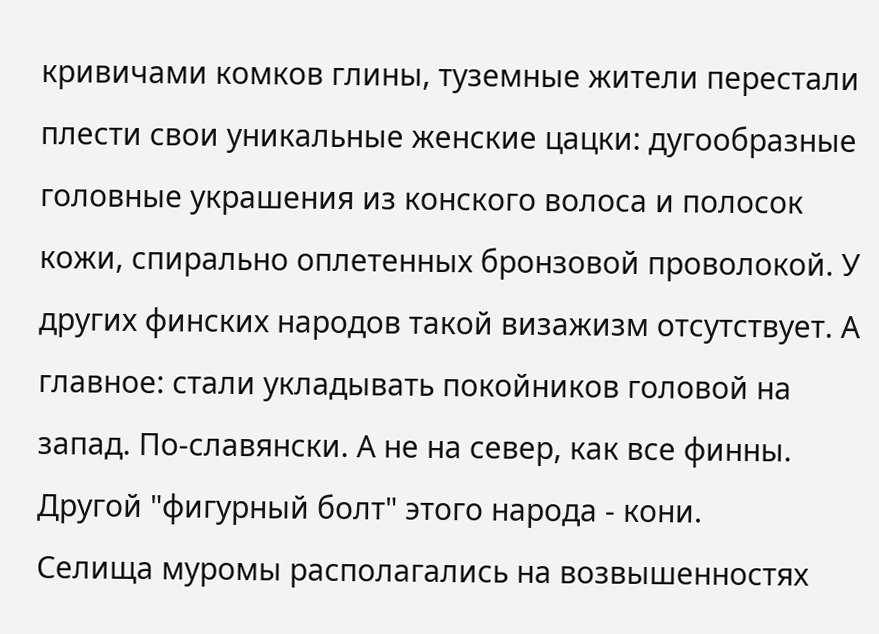кривичами комков глины, туземные жители перестали плести свои уникальные женские цацки: дугообразные головные украшения из конского волоса и полосок кожи, спирально оплетенных бронзовой проволокой. У других финских народов такой визажизм отсутствует. А главное: стали укладывать покойников головой на запад. По-славянски. А не на север, как все финны.
Другой "фигурный болт" этого народа - кони.
Селища муромы располагались на возвышенностях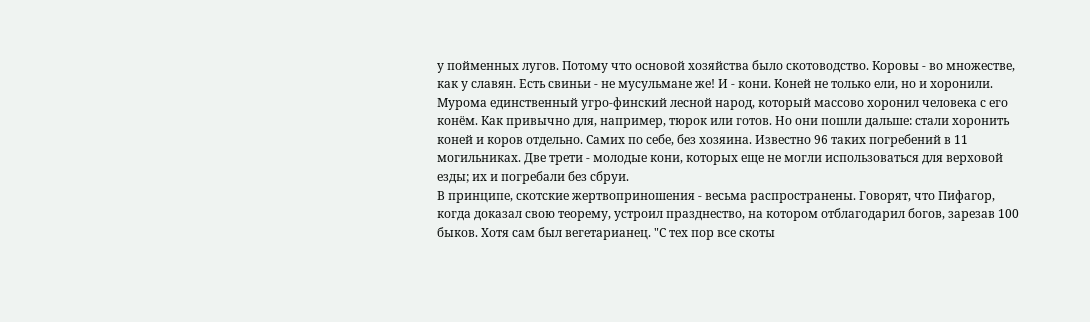у пойменных лугов. Потому что основой хозяйства было скотоводство. Коровы - во множестве, как у славян. Есть свиньи - не мусульмане же! И - кони. Коней не только ели, но и хоронили.
Мурома единственный угро-финский лесной народ, который массово хоронил человека с его конём. Как привычно для, например, тюрок или готов. Но они пошли дальше: стали хоронить коней и коров отдельно. Самих по себе, без хозяина. Известно 96 таких погребений в 11 могильниках. Две трети - молодые кони, которых еще не могли использоваться для верховой езды; их и погребали без сбруи.
В принципе, скотские жертвоприношения - весьма распространены. Говорят, что Пифагор, когда доказал свою теорему, устроил празднество, на котором отблагодарил богов, зарезав 100 быков. Хотя сам был вегетарианец. "С тех пор все скоты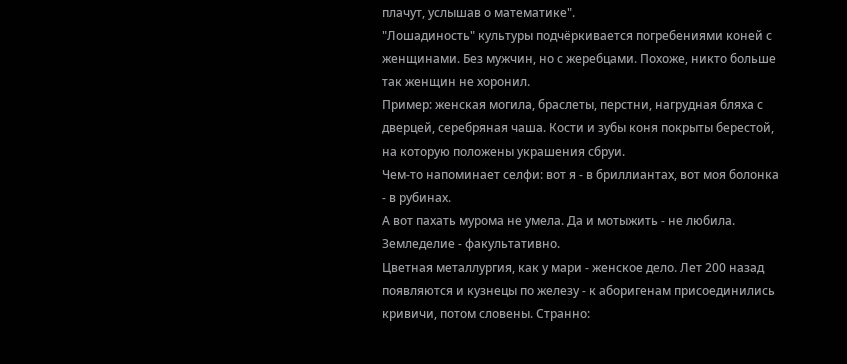плачут, услышав о математике".
"Лошадиность" культуры подчёркивается погребениями коней с женщинами. Без мужчин, но с жеребцами. Похоже, никто больше так женщин не хоронил.
Пример: женская могила, браслеты, перстни, нагрудная бляха с дверцей, серебряная чаша. Кости и зубы коня покрыты берестой, на которую положены украшения сбруи.
Чем-то напоминает селфи: вот я - в бриллиантах, вот моя болонка - в рубинах.
А вот пахать мурома не умела. Да и мотыжить - не любила. Земледелие - факультативно.
Цветная металлургия, как у мари - женское дело. Лет 200 назад появляются и кузнецы по железу - к аборигенам присоединились кривичи, потом словены. Странно: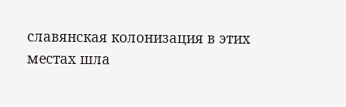славянская колонизация в этих местах шла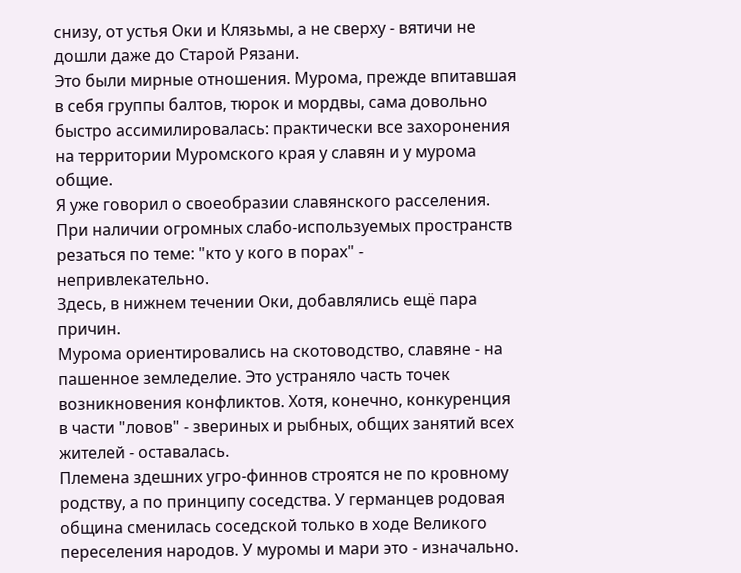снизу, от устья Оки и Клязьмы, а не сверху - вятичи не дошли даже до Старой Рязани.
Это были мирные отношения. Мурома, прежде впитавшая в себя группы балтов, тюрок и мордвы, сама довольно быстро ассимилировалась: практически все захоронения на территории Муромского края у славян и у мурома общие.
Я уже говорил о своеобразии славянского расселения. При наличии огромных слабо-используемых пространств резаться по теме: "кто у кого в порах" - непривлекательно.
Здесь, в нижнем течении Оки, добавлялись ещё пара причин.
Мурома ориентировались на скотоводство, славяне - на пашенное земледелие. Это устраняло часть точек возникновения конфликтов. Хотя, конечно, конкуренция в части "ловов" - звериных и рыбных, общих занятий всех жителей - оставалась.
Племена здешних угро-финнов строятся не по кровному родству, а по принципу соседства. У германцев родовая община сменилась соседской только в ходе Великого переселения народов. У муромы и мари это - изначально.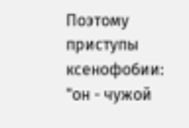Поэтому приступы ксенофобии: "он - чужой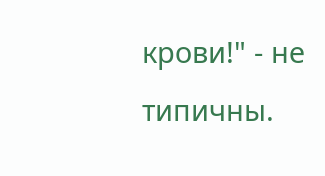крови!" - не типичны.